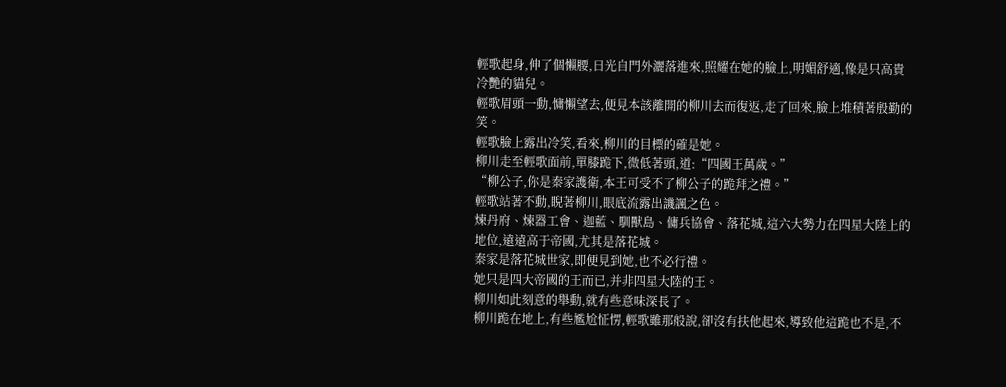輕歌起身,伸了個懶腰,日光自門外灑落進來,照耀在她的臉上,明媚舒適,像是只高貴冷艷的貓兒。
輕歌眉頭一動,慵懶望去,便見本該離開的柳川去而復返,走了回來,臉上堆積著殷勤的笑。
輕歌臉上露出冷笑,看來,柳川的目標的確是她。
柳川走至輕歌面前,單膝跪下,微低著頭,道:“四國王萬歲。”
“柳公子,你是秦家護衛,本王可受不了柳公子的跪拜之禮。”
輕歌站著不動,睨著柳川,眼底流露出譏諷之色。
煉丹府、煉器工會、迦藍、馴獸島、傭兵協會、落花城,這六大勢力在四星大陸上的地位,遠遠高于帝國,尤其是落花城。
秦家是落花城世家,即便見到她,也不必行禮。
她只是四大帝國的王而已,并非四星大陸的王。
柳川如此刻意的舉動,就有些意味深長了。
柳川跪在地上,有些尷尬怔愣,輕歌雖那般說,卻沒有扶他起來,導致他這跪也不是,不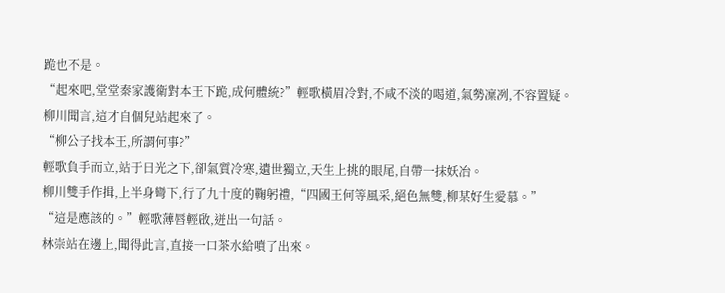跪也不是。
“起來吧,堂堂秦家護衛對本王下跪,成何體統?”輕歌橫眉冷對,不咸不淡的喝道,氣勢凜冽,不容置疑。
柳川聞言,這才自個兒站起來了。
“柳公子找本王,所謂何事?”
輕歌負手而立,站于日光之下,卻氣質冷寒,遺世獨立,天生上挑的眼尾,自帶一抹妖冶。
柳川雙手作揖,上半身彎下,行了九十度的鞠躬禮,“四國王何等風采,絕色無雙,柳某好生愛慕。”
“這是應該的。”輕歌薄唇輕啟,迸出一句話。
林崇站在邊上,聞得此言,直接一口茶水給噴了出來。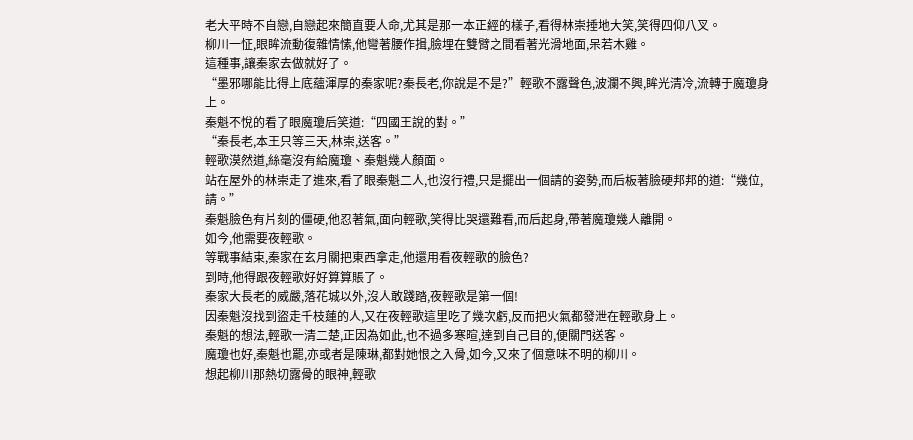老大平時不自戀,自戀起來簡直要人命,尤其是那一本正經的樣子,看得林崇捶地大笑,笑得四仰八叉。
柳川一怔,眼眸流動復雜情愫,他彎著腰作揖,臉埋在雙臂之間看著光滑地面,呆若木雞。
這種事,讓秦家去做就好了。
“墨邪哪能比得上底蘊渾厚的秦家呢?秦長老,你說是不是?”輕歌不露聲色,波瀾不興,眸光清冷,流轉于魔瓊身上。
秦魁不悅的看了眼魔瓊后笑道:“四國王說的對。”
“秦長老,本王只等三天,林崇,送客。”
輕歌漠然道,絲毫沒有給魔瓊、秦魁幾人顏面。
站在屋外的林崇走了進來,看了眼秦魁二人,也沒行禮,只是擺出一個請的姿勢,而后板著臉硬邦邦的道:“幾位,請。”
秦魁臉色有片刻的僵硬,他忍著氣,面向輕歌,笑得比哭還難看,而后起身,帶著魔瓊幾人離開。
如今,他需要夜輕歌。
等戰事結束,秦家在玄月關把東西拿走,他還用看夜輕歌的臉色?
到時,他得跟夜輕歌好好算算賬了。
秦家大長老的威嚴,落花城以外,沒人敢踐踏,夜輕歌是第一個!
因秦魁沒找到盜走千枝蓮的人,又在夜輕歌這里吃了幾次虧,反而把火氣都發泄在輕歌身上。
秦魁的想法,輕歌一清二楚,正因為如此,也不過多寒暄,達到自己目的,便關門送客。
魔瓊也好,秦魁也罷,亦或者是陳琳,都對她恨之入骨,如今,又來了個意味不明的柳川。
想起柳川那熱切露骨的眼神,輕歌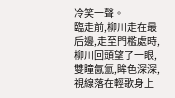冷笑一聲。
臨走前,柳川走在最后邊,走至門檻處時,柳川回頭望了一眼,雙瞳氤氳,眸色深深,視線落在輕歌身上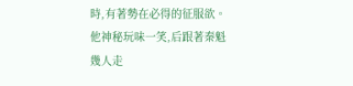時,有著勢在必得的征服欲。
他神秘玩味一笑,后跟著秦魁幾人走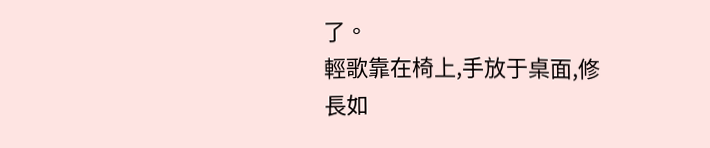了。
輕歌靠在椅上,手放于桌面,修長如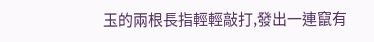玉的兩根長指輕輕敲打,發出一連竄有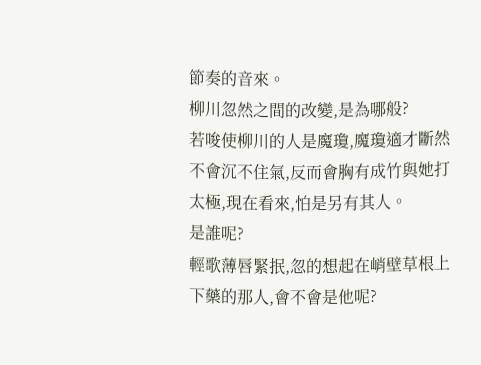節奏的音來。
柳川忽然之間的改變,是為哪般?
若唆使柳川的人是魔瓊,魔瓊適才斷然不會沉不住氣,反而會胸有成竹與她打太極,現在看來,怕是另有其人。
是誰呢?
輕歌薄唇緊抿,忽的想起在峭壁草根上下藥的那人,會不會是他呢?